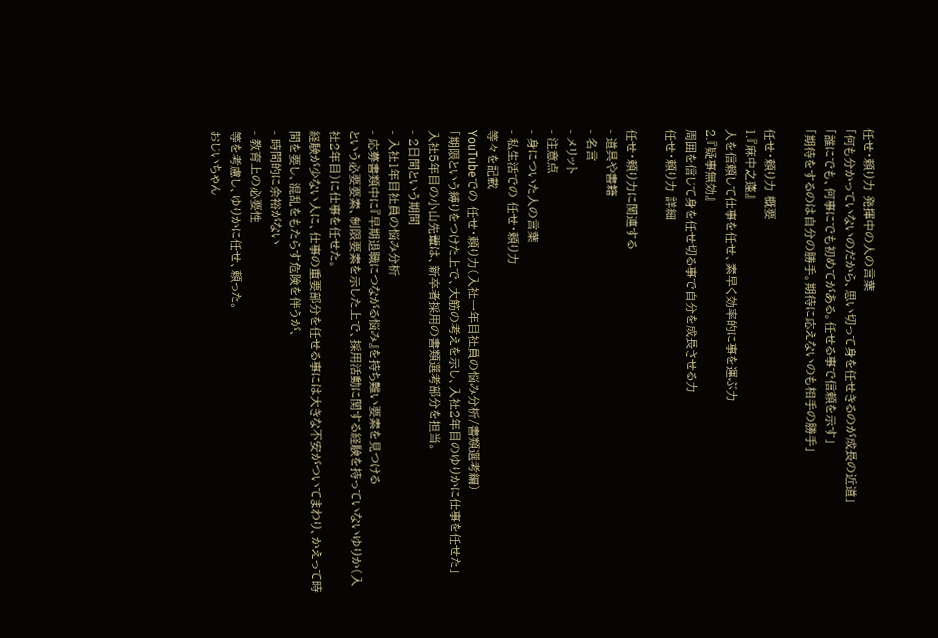任せ・頼り力 発揮中の人の言葉
「何も分かっていないのだから、思い切って身を任せきるのが成長の近道」
「誰にでも、何事にでも初めてがある。任せる事で信頼を示す」
「期待をするのは自分の勝手。期待に応えないのも相手の勝手」

任せ・頼り力 概要
1.『麻中之蓬』
人を信頼して仕事を任せ、素早く効率的に事を運ぶ力
2.『疑事無効』
周囲を信じて身を任せ切る事で自分を成長させる力
任せ・頼り力 詳細

任せ・頼り力に関連する
- 道具や書籍
- 名言
- メリット
- 注意点
- 身についた人の言葉
- 私生活での 任せ・頼り力
等々を記載
YouTubeでの 任せ・頼り力(入社一年目社員の悩み分析/書類選考編)
「期限という縛りをつけた上で、大筋の考えを示し、入社2年目のゆりかに仕事を任せた」
入社5年目の小山先輩は、新卒者採用の書類選考部分を担当。
- 2日間という期間
- 入社1年目社員の悩み分析
- 応募書類中に『早期退職につながる悩み』を持ち難い要素を見つける
という必要要素、制限要素を示した上で、採用活動に関する経験を持っていないゆりか(入社2年目)に仕事を任せた。
経験が少ない人に、仕事の重要部分を任せる事には大きな不安がついてまわり、かえって時間を要し、混乱をもたらす危険を伴うが、
- 時間的に余裕がない
- 教育上の必要性
等を考慮し、ゆりかに任せ、頼った。
おじいちゃん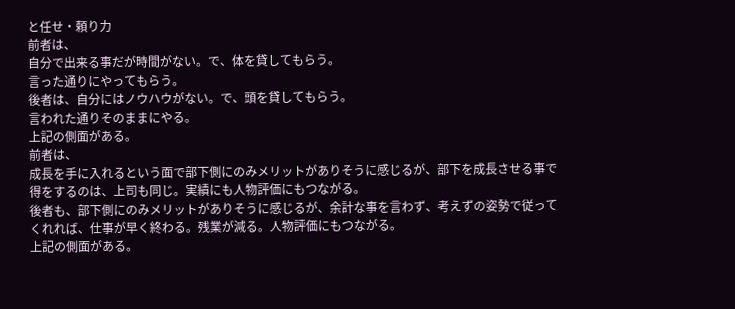と任せ・頼り力
前者は、
自分で出来る事だが時間がない。で、体を貸してもらう。
言った通りにやってもらう。
後者は、自分にはノウハウがない。で、頭を貸してもらう。
言われた通りそのままにやる。
上記の側面がある。
前者は、
成長を手に入れるという面で部下側にのみメリットがありそうに感じるが、部下を成長させる事で得をするのは、上司も同じ。実績にも人物評価にもつながる。
後者も、部下側にのみメリットがありそうに感じるが、余計な事を言わず、考えずの姿勢で従ってくれれば、仕事が早く終わる。残業が減る。人物評価にもつながる。
上記の側面がある。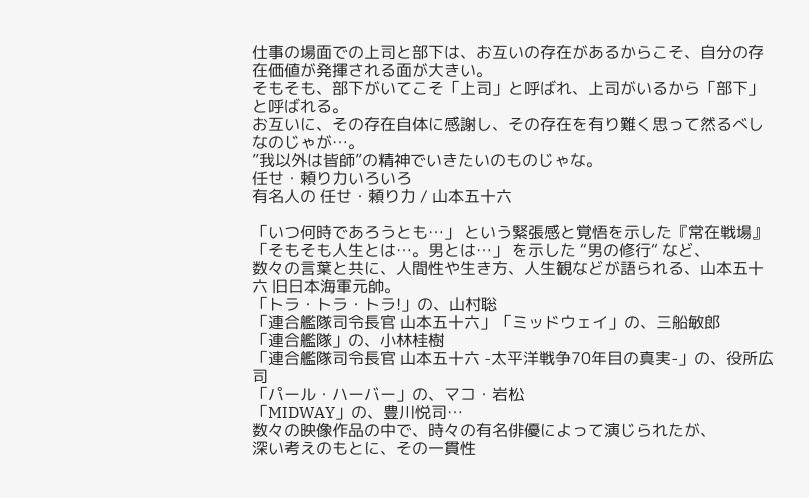仕事の場面での上司と部下は、お互いの存在があるからこそ、自分の存在価値が発揮される面が大きい。
そもそも、部下がいてこそ「上司」と呼ばれ、上司がいるから「部下」と呼ばれる。
お互いに、その存在自体に感謝し、その存在を有り難く思って然るべしなのじゃが…。
”我以外は皆師”の精神でいきたいのものじゃな。
任せ・頼り力いろいろ
有名人の 任せ・頼り力 / 山本五十六

「いつ何時であろうとも…」 という緊張感と覚悟を示した『常在戦場』
「そもそも人生とは…。男とは…」 を示した “男の修行“ など、
数々の言葉と共に、人間性や生き方、人生観などが語られる、山本五十六 旧日本海軍元帥。
「トラ・トラ・トラ!」の、山村聡
「連合艦隊司令長官 山本五十六」「ミッドウェイ」の、三船敏郎
「連合艦隊」の、小林桂樹
「連合艦隊司令長官 山本五十六 -太平洋戦争70年目の真実-」の、役所広司
「パール・ハーバー」の、マコ・岩松
「MIDWAY」の、豊川悦司…
数々の映像作品の中で、時々の有名俳優によって演じられたが、
深い考えのもとに、その一貫性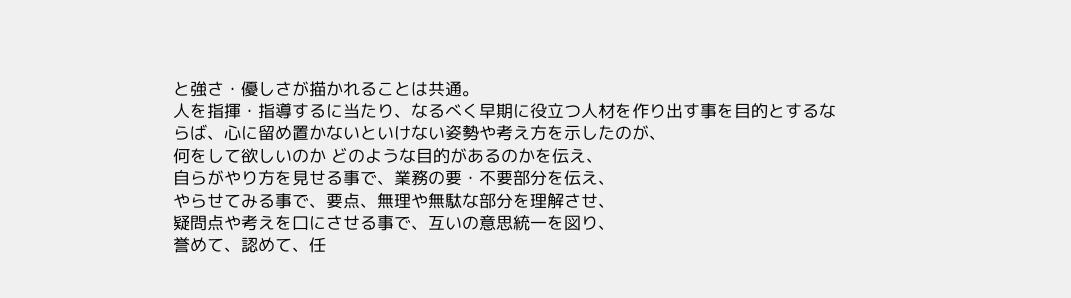と強さ・優しさが描かれることは共通。
人を指揮・指導するに当たり、なるべく早期に役立つ人材を作り出す事を目的とするならば、心に留め置かないといけない姿勢や考え方を示したのが、
何をして欲しいのか どのような目的があるのかを伝え、
自らがやり方を見せる事で、業務の要・不要部分を伝え、
やらせてみる事で、要点、無理や無駄な部分を理解させ、
疑問点や考えを口にさせる事で、互いの意思統一を図り、
誉めて、認めて、任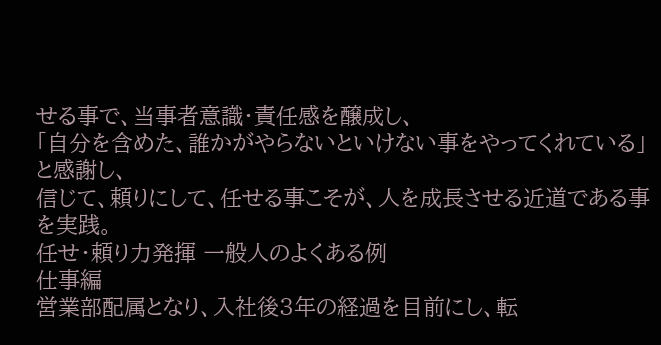せる事で、当事者意識・責任感を醸成し、
「自分を含めた、誰かがやらないといけない事をやってくれている」と感謝し、
信じて、頼りにして、任せる事こそが、人を成長させる近道である事を実践。
任せ・頼り力発揮 一般人のよくある例
仕事編
営業部配属となり、入社後3年の経過を目前にし、転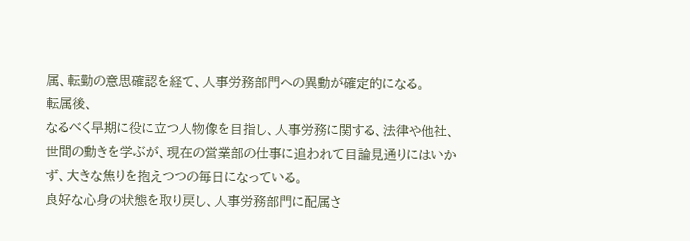属、転勤の意思確認を経て、人事労務部門への異動が確定的になる。
転属後、
なるべく早期に役に立つ人物像を目指し、人事労務に関する、法律や他社、世間の動きを学ぶが、現在の営業部の仕事に追われて目論見通りにはいかず、大きな焦りを抱えつつの毎日になっている。
良好な心身の状態を取り戻し、人事労務部門に配属さ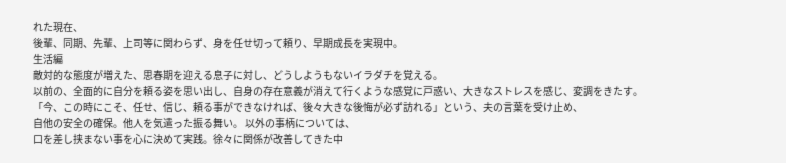れた現在、
後輩、同期、先輩、上司等に関わらず、身を任せ切って頼り、早期成長を実現中。
生活編
敵対的な態度が増えた、思春期を迎える息子に対し、どうしようもないイラダチを覚える。
以前の、全面的に自分を頼る姿を思い出し、自身の存在意義が消えて行くような感覚に戸惑い、大きなストレスを感じ、変調をきたす。
「今、この時にこそ、任せ、信じ、頼る事ができなければ、後々大きな後悔が必ず訪れる」という、夫の言葉を受け止め、
自他の安全の確保。他人を気遣った振る舞い。 以外の事柄については、
口を差し挟まない事を心に決めて実践。徐々に関係が改善してきた中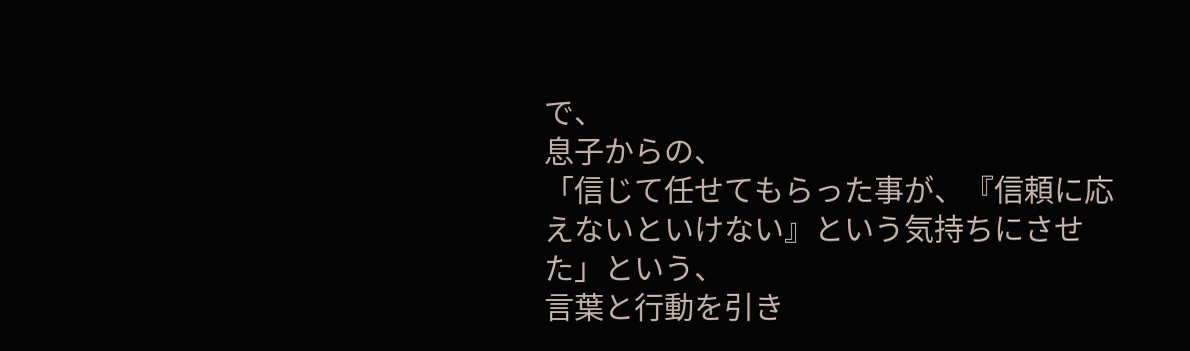で、
息子からの、
「信じて任せてもらった事が、『信頼に応えないといけない』という気持ちにさせた」という、
言葉と行動を引き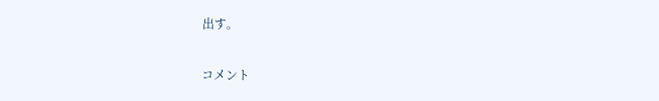出す。


コメント